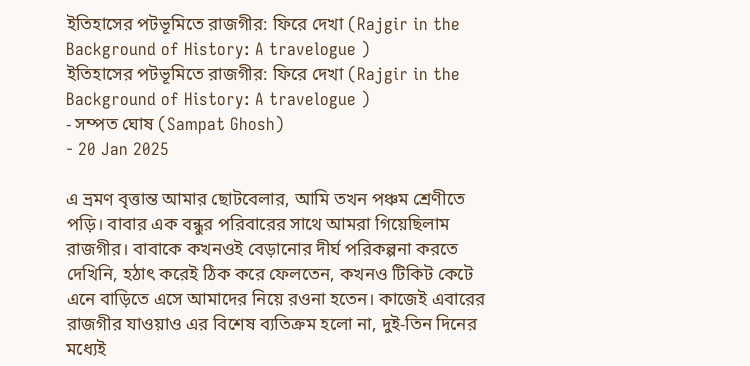ইতিহাসের পটভূমিতে রাজগীর: ফিরে দেখা (Rajgir in the Background of History: A travelogue )
ইতিহাসের পটভূমিতে রাজগীর: ফিরে দেখা (Rajgir in the Background of History: A travelogue )
- সম্পত ঘোষ (Sampat Ghosh)
- 20 Jan 2025

এ ভ্রমণ বৃত্তান্ত আমার ছোটবেলার, আমি তখন পঞ্চম শ্রেণীতে পড়ি। বাবার এক বন্ধুর পরিবারের সাথে আমরা গিয়েছিলাম রাজগীর। বাবাকে কখনওই বেড়ানোর দীর্ঘ পরিকল্পনা করতে দেখিনি, হঠাৎ করেই ঠিক করে ফেলতেন, কখনও টিকিট কেটে এনে বাড়িতে এসে আমাদের নিয়ে রওনা হতেন। কাজেই এবারের রাজগীর যাওয়াও এর বিশেষ ব্যতিক্রম হলো না, দুই-তিন দিনের মধ্যেই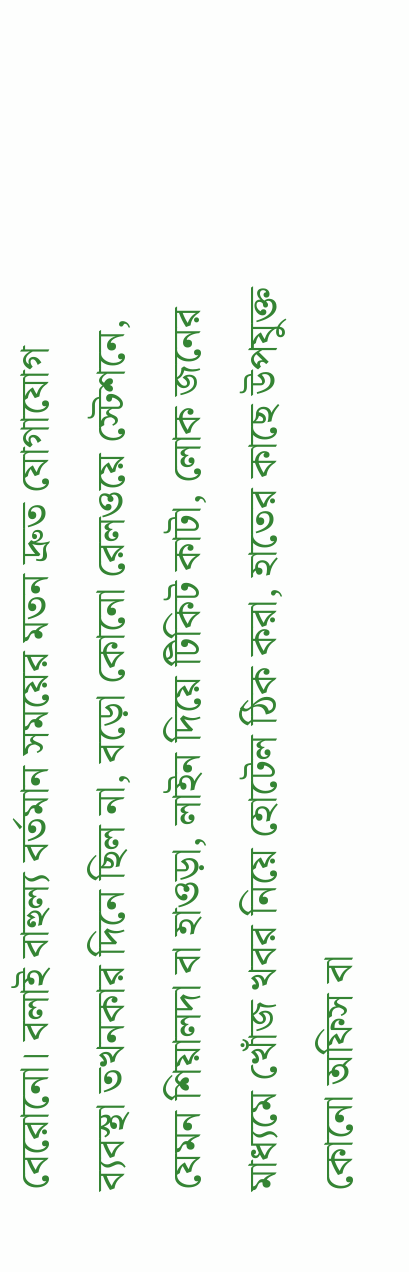বেরোনো। বলাই বাহুল্য বর্তমান সময়ের মতন দ্রুত যোগাযোগ ব্যবস্থা তখনকার দিনে ছিল না, বড়ো কোনো রেলওয়ে স্টেশনে, যেমন শিয়ালদা বা হাওড়া, লাইন দিয়ে টিকিট কাটা, লোক জনের মাধ্যমে খোঁজ খবর নিয়ে হোটেল ঠিক করা, হাতের কাছে উপযুক্ত কোনো অফিস বা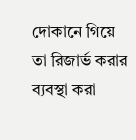দোকানে গিয়ে তা রিজার্ভ করার ব্যবস্থা করা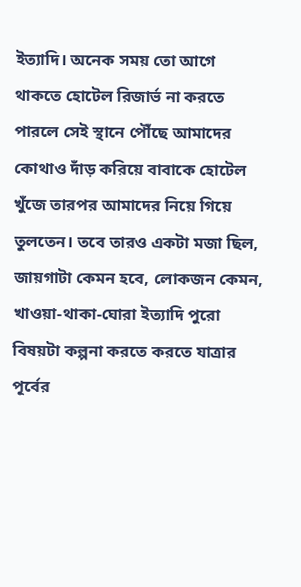ইত্যাদি। অনেক সময় তো আগে থাকতে হোটেল রিজার্ভ না করতে পারলে সেই স্থানে পৌঁছে আমাদের কোথাও দাঁড় করিয়ে বাবাকে হোটেল খুঁজে তারপর আমাদের নিয়ে গিয়ে তুলতেন। তবে তারও একটা মজা ছিল, জায়গাটা কেমন হবে, লোকজন কেমন, খাওয়া-থাকা-ঘোরা ইত্যাদি পুরো বিষয়টা কল্পনা করতে করতে যাত্রার পূর্বের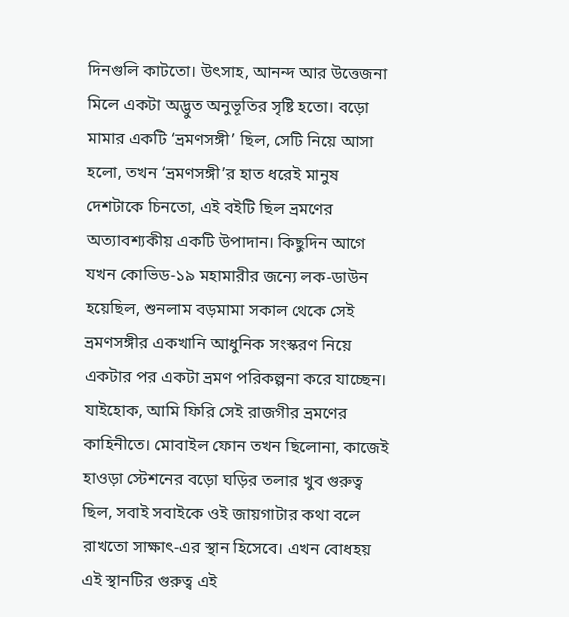দিনগুলি কাটতো। উৎসাহ, আনন্দ আর উত্তেজনা মিলে একটা অদ্ভুত অনুভূতির সৃষ্টি হতো। বড়ো মামার একটি ‘ভ্রমণসঙ্গী’ ছিল, সেটি নিয়ে আসা হলো, তখন ‘ভ্রমণসঙ্গী’র হাত ধরেই মানুষ দেশটাকে চিনতো, এই বইটি ছিল ভ্রমণের অত্যাবশ্যকীয় একটি উপাদান। কিছুদিন আগে যখন কোভিড-১৯ মহামারীর জন্যে লক-ডাউন হয়েছিল, শুনলাম বড়মামা সকাল থেকে সেই ভ্রমণসঙ্গীর একখানি আধুনিক সংস্করণ নিয়ে একটার পর একটা ভ্রমণ পরিকল্পনা করে যাচ্ছেন। যাইহোক, আমি ফিরি সেই রাজগীর ভ্রমণের কাহিনীতে। মোবাইল ফোন তখন ছিলোনা, কাজেই হাওড়া স্টেশনের বড়ো ঘড়ির তলার খুব গুরুত্ব ছিল, সবাই সবাইকে ওই জায়গাটার কথা বলে রাখতো সাক্ষাৎ-এর স্থান হিসেবে। এখন বোধহয় এই স্থানটির গুরুত্ব এই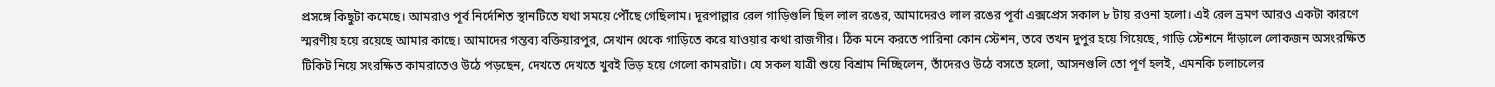প্রসঙ্গে কিছুটা কমেছে। আমরাও পূর্ব নির্দেশিত স্থানটিতে যথা সময়ে পৌঁছে গেছিলাম। দূরপাল্লার রেল গাড়িগুলি ছিল লাল রঙের, আমাদেরও লাল রঙের পূর্বা এক্সপ্রেস সকাল ৮ টায় রওনা হলো। এই রেল ভ্রমণ আরও একটা কারণে স্মরণীয় হয়ে রয়েছে আমার কাছে। আমাদের গন্তব্য বক্তিয়ারপুর, সেখান থেকে গাড়িতে করে যাওয়ার কথা রাজগীর। ঠিক মনে করতে পারিনা কোন স্টেশন, তবে তখন দুপুর হয়ে গিয়েছে, গাড়ি স্টেশনে দাঁড়ালে লোকজন অসংরক্ষিত টিকিট নিয়ে সংরক্ষিত কামরাতেও উঠে পড়ছেন, দেখতে দেখতে খুবই ভিড় হয়ে গেলো কামরাটা। যে সকল যাত্রী শুয়ে বিশ্রাম নিচ্ছিলেন, তাঁদেরও উঠে বসতে হলো, আসনগুলি তো পূর্ণ হলই, এমনকি চলাচলের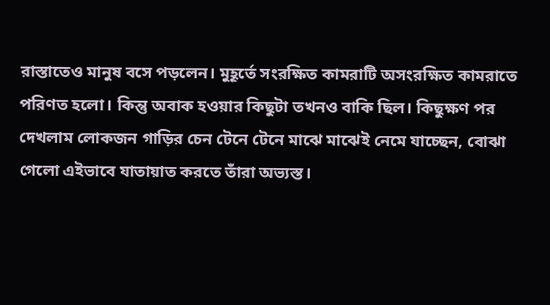রাস্তাতেও মানুষ বসে পড়লেন। মুহূর্তে সংরক্ষিত কামরাটি অসংরক্ষিত কামরাতে পরিণত হলো। কিন্তু অবাক হওয়ার কিছুটা তখনও বাকি ছিল। কিছুক্ষণ পর দেখলাম লোকজন গাড়ির চেন টেনে টেনে মাঝে মাঝেই নেমে যাচ্ছেন, বোঝা গেলো এইভাবে যাতায়াত করতে তাঁরা অভ্যস্ত।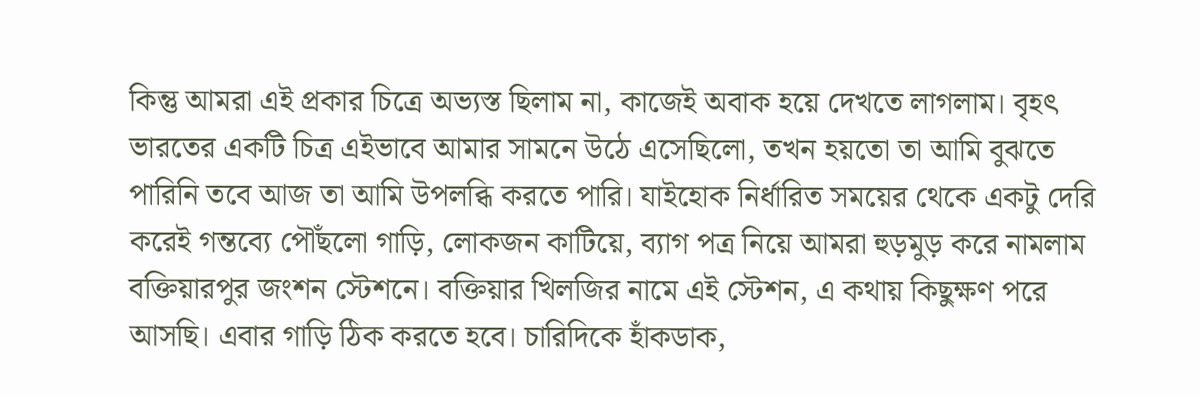কিন্তু আমরা এই প্রকার চিত্রে অভ্যস্ত ছিলাম না, কাজেই অবাক হয়ে দেখতে লাগলাম। বৃহৎ ভারতের একটি চিত্র এইভাবে আমার সামনে উঠে এসেছিলো, তখন হয়তো তা আমি বুঝতে পারিনি তবে আজ তা আমি উপলব্ধি করতে পারি। যাইহোক নির্ধারিত সময়ের থেকে একটু দেরি করেই গন্তব্যে পৌঁছলো গাড়ি, লোকজন কাটিয়ে, ব্যাগ পত্র নিয়ে আমরা হুড়মুড় করে নামলাম বক্তিয়ারপুর জংশন স্টেশনে। বক্তিয়ার খিলজির নামে এই স্টেশন, এ কথায় কিছুক্ষণ পরে আসছি। এবার গাড়ি ঠিক করতে হবে। চারিদিকে হাঁকডাক,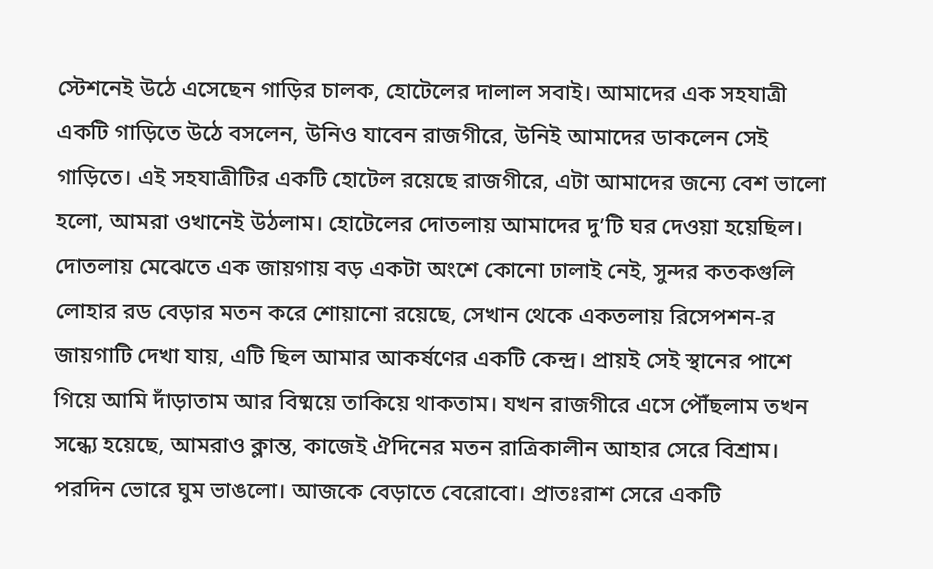স্টেশনেই উঠে এসেছেন গাড়ির চালক, হোটেলের দালাল সবাই। আমাদের এক সহযাত্রী একটি গাড়িতে উঠে বসলেন, উনিও যাবেন রাজগীরে, উনিই আমাদের ডাকলেন সেই গাড়িতে। এই সহযাত্রীটির একটি হোটেল রয়েছে রাজগীরে, এটা আমাদের জন্যে বেশ ভালো হলো, আমরা ওখানেই উঠলাম। হোটেলের দোতলায় আমাদের দু’টি ঘর দেওয়া হয়েছিল। দোতলায় মেঝেতে এক জায়গায় বড় একটা অংশে কোনো ঢালাই নেই, সুন্দর কতকগুলি লোহার রড বেড়ার মতন করে শোয়ানো রয়েছে, সেখান থেকে একতলায় রিসেপশন-র জায়গাটি দেখা যায়, এটি ছিল আমার আকর্ষণের একটি কেন্দ্র। প্রায়ই সেই স্থানের পাশে গিয়ে আমি দাঁড়াতাম আর বিষ্ময়ে তাকিয়ে থাকতাম। যখন রাজগীরে এসে পৌঁছলাম তখন সন্ধ্যে হয়েছে, আমরাও ক্লান্ত, কাজেই ঐদিনের মতন রাত্রিকালীন আহার সেরে বিশ্রাম।
পরদিন ভোরে ঘুম ভাঙলো। আজকে বেড়াতে বেরোবো। প্রাতঃরাশ সেরে একটি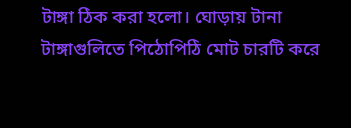টাঙ্গা ঠিক করা হলো। ঘোড়ায় টানা টাঙ্গাগুলিতে পিঠোপিঠি মোট চারটি করে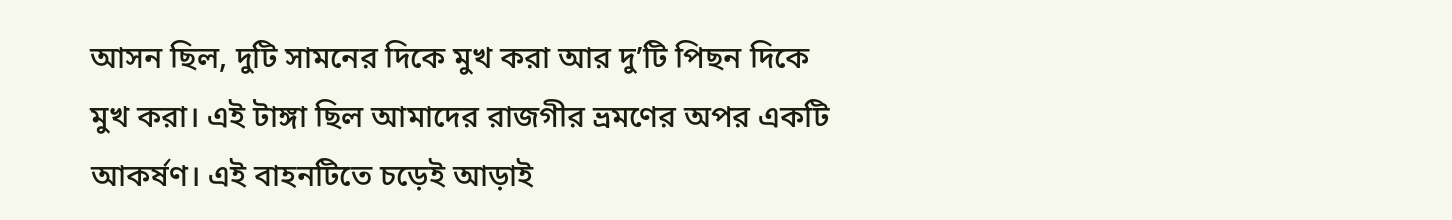আসন ছিল, দুটি সামনের দিকে মুখ করা আর দু’টি পিছন দিকে মুখ করা। এই টাঙ্গা ছিল আমাদের রাজগীর ভ্রমণের অপর একটি আকর্ষণ। এই বাহনটিতে চড়েই আড়াই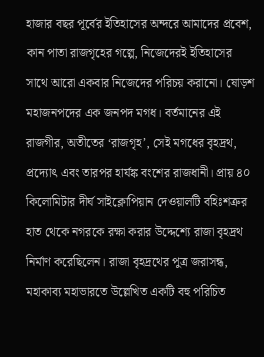হাজার বছর পূর্বের ইতিহাসের অন্দরে আমাদের প্রবেশ, কান পাতা রাজগৃহের গল্পে, নিজেদেরই ইতিহাসের সাথে আরো একবার নিজেদের পরিচয় করানো। ষোড়শ মহাজনপদের এক জনপদ মগধ। বর্তমানের এই রাজগীর, অতীতের ‘রাজগৃহ’, সেই মগধের বৃহদ্রথ, প্রদ্যোৎ এবং তারপর হার্যঙ্ক বংশের রাজধানী। প্রায় ৪০ কিলোমিটার দীর্ঘ সাইক্লোপিয়ান দেওয়ালটি বহিঃশত্রুর হাত থেকে নগরকে রক্ষা করার উদ্দেশ্যে রাজা বৃহদ্রথ নির্মাণ করেছিলেন। রাজা বৃহদ্রথের পুত্র জরাসন্ধ, মহাকাব্য মহাভারতে উল্লেখিত একটি বহু পরিচিত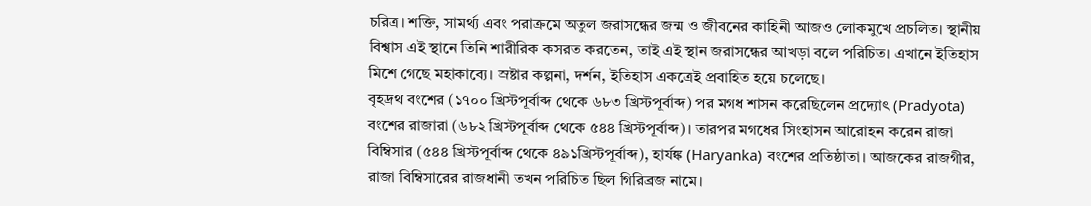চরিত্র। শক্তি, সামর্থ্য এবং পরাক্রমে অতুল জরাসন্ধের জন্ম ও জীবনের কাহিনী আজও লোকমুখে প্রচলিত। স্থানীয় বিশ্বাস এই স্থানে তিনি শারীরিক কসরত করতেন, তাই এই স্থান জরাসন্ধের আখড়া বলে পরিচিত। এখানে ইতিহাস মিশে গেছে মহাকাব্যে। স্রষ্টার কল্পনা, দর্শন, ইতিহাস একত্রেই প্রবাহিত হয়ে চলেছে।
বৃহদ্রথ বংশের (১৭০০ খ্রিস্টপূর্বাব্দ থেকে ৬৮৩ খ্রিস্টপূর্বাব্দ) পর মগধ শাসন করেছিলেন প্রদ্যোৎ (Pradyota) বংশের রাজারা (৬৮২ খ্রিস্টপূর্বাব্দ থেকে ৫৪৪ খ্রিস্টপূর্বাব্দ)। তারপর মগধের সিংহাসন আরোহন করেন রাজা বিম্বিসার (৫৪৪ খ্রিস্টপূর্বাব্দ থেকে ৪৯১খ্রিস্টপূর্বাব্দ), হার্যঙ্ক (Haryanka) বংশের প্রতিষ্ঠাতা। আজকের রাজগীর, রাজা বিম্বিসারের রাজধানী তখন পরিচিত ছিল গিরিব্রজ নামে।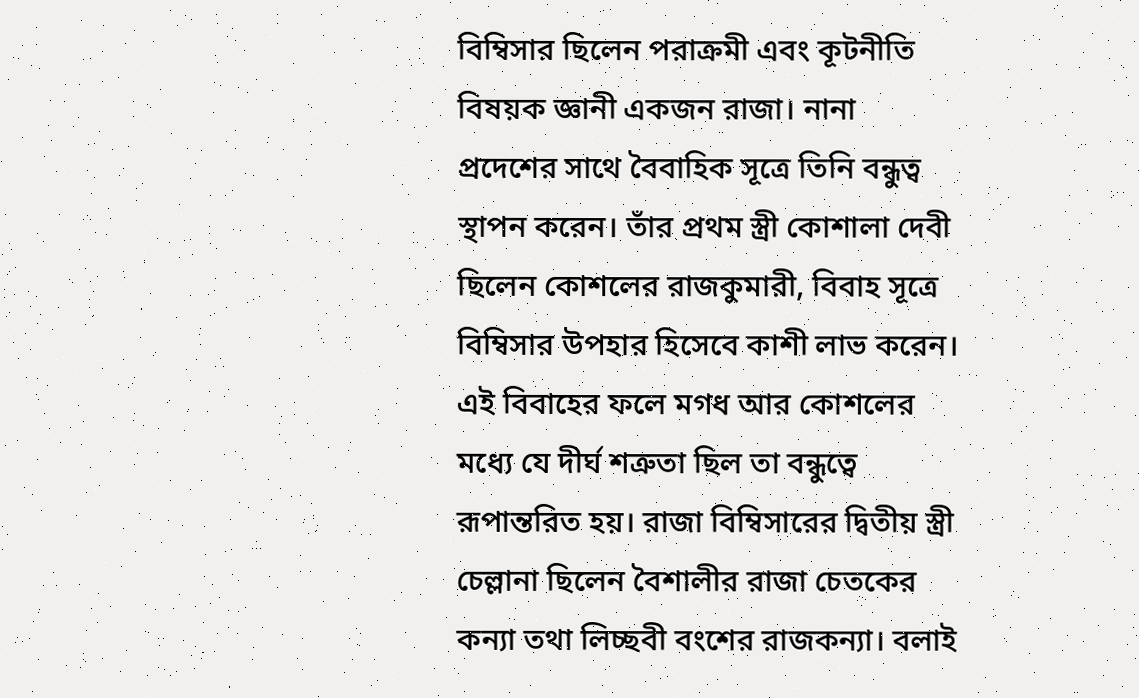বিম্বিসার ছিলেন পরাক্রমী এবং কূটনীতি বিষয়ক জ্ঞানী একজন রাজা। নানা প্রদেশের সাথে বৈবাহিক সূত্রে তিনি বন্ধুত্ব স্থাপন করেন। তাঁর প্রথম স্ত্রী কোশালা দেবী ছিলেন কোশলের রাজকুমারী, বিবাহ সূত্রে বিম্বিসার উপহার হিসেবে কাশী লাভ করেন। এই বিবাহের ফলে মগধ আর কোশলের মধ্যে যে দীর্ঘ শত্রুতা ছিল তা বন্ধুত্বে রূপান্তরিত হয়। রাজা বিম্বিসারের দ্বিতীয় স্ত্রী চেল্লানা ছিলেন বৈশালীর রাজা চেতকের কন্যা তথা লিচ্ছবী বংশের রাজকন্যা। বলাই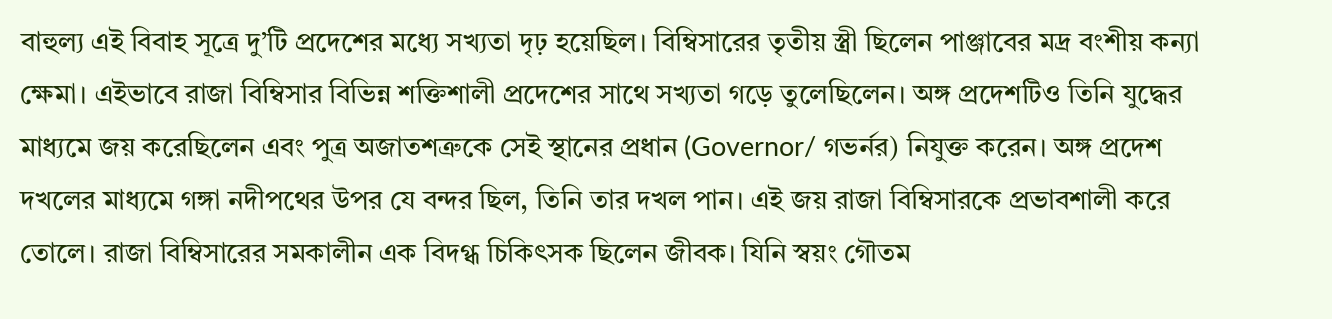বাহুল্য এই বিবাহ সূত্রে দু’টি প্রদেশের মধ্যে সখ্যতা দৃঢ় হয়েছিল। বিম্বিসারের তৃতীয় স্ত্রী ছিলেন পাঞ্জাবের মদ্র বংশীয় কন্যা ক্ষেমা। এইভাবে রাজা বিম্বিসার বিভিন্ন শক্তিশালী প্রদেশের সাথে সখ্যতা গড়ে তুলেছিলেন। অঙ্গ প্রদেশটিও তিনি যুদ্ধের মাধ্যমে জয় করেছিলেন এবং পুত্র অজাতশত্রুকে সেই স্থানের প্রধান (Governor/ গভর্নর) নিযুক্ত করেন। অঙ্গ প্রদেশ দখলের মাধ্যমে গঙ্গা নদীপথের উপর যে বন্দর ছিল, তিনি তার দখল পান। এই জয় রাজা বিম্বিসারকে প্রভাবশালী করে তোলে। রাজা বিম্বিসারের সমকালীন এক বিদগ্ধ চিকিৎসক ছিলেন জীবক। যিনি স্বয়ং গৌতম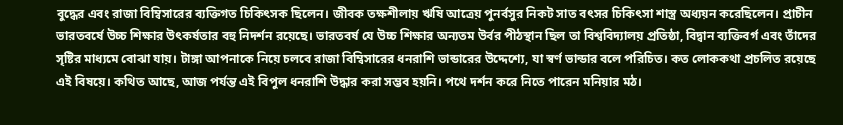বুদ্ধের এবং রাজা বিম্বিসারের ব্যক্তিগত চিকিৎসক ছিলেন। জীবক তক্ষশীলায় ঋষি আত্রেয় পুনর্বসুর নিকট সাত বৎসর চিকিৎসা শাস্ত্র অধ্যয়ন করেছিলেন। প্রাচীন ভারতবর্ষে উচ্চ শিক্ষার উৎকর্ষতার বহু নিদর্শন রয়েছে। ভারতবর্ষ যে উচ্চ শিক্ষার অন্যতম উর্বর পীঠস্থান ছিল তা বিশ্ববিদ্যালয় প্রতিষ্ঠা, বিদ্বান ব্যক্তিবর্গ এবং তাঁদের সৃষ্টির মাধ্যমে বোঝা যায়। টাঙ্গা আপনাকে নিয়ে চলবে রাজা বিম্বিসারের ধনরাশি ভান্ডারের উদ্দেশ্যে, যা স্বর্ণ ভান্ডার বলে পরিচিত। কত লোককথা প্রচলিত রয়েছে এই বিষয়ে। কথিত আছে, আজ পর্যন্ত এই বিপুল ধনরাশি উদ্ধার করা সম্ভব হয়নি। পথে দর্শন করে নিতে পারেন মনিয়ার মঠ।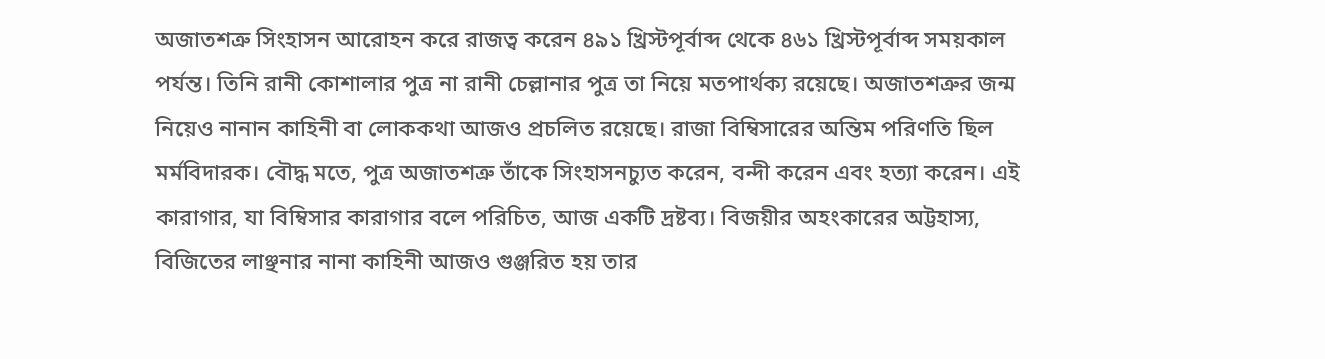অজাতশত্রু সিংহাসন আরোহন করে রাজত্ব করেন ৪৯১ খ্রিস্টপূর্বাব্দ থেকে ৪৬১ খ্রিস্টপূর্বাব্দ সময়কাল পর্যন্ত। তিনি রানী কোশালার পুত্র না রানী চেল্লানার পুত্র তা নিয়ে মতপার্থক্য রয়েছে। অজাতশত্রুর জন্ম নিয়েও নানান কাহিনী বা লোককথা আজও প্রচলিত রয়েছে। রাজা বিম্বিসারের অন্তিম পরিণতি ছিল মর্মবিদারক। বৌদ্ধ মতে, পুত্র অজাতশত্রু তাঁকে সিংহাসনচ্যুত করেন, বন্দী করেন এবং হত্যা করেন। এই কারাগার, যা বিম্বিসার কারাগার বলে পরিচিত, আজ একটি দ্রষ্টব্য। বিজয়ীর অহংকারের অট্টহাস্য, বিজিতের লাঞ্ছনার নানা কাহিনী আজও গুঞ্জরিত হয় তার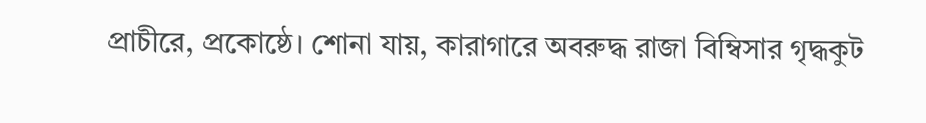প্রাচীরে, প্রকোষ্ঠে। শোনা যায়, কারাগারে অবরুদ্ধ রাজা বিম্বিসার গৃদ্ধকুট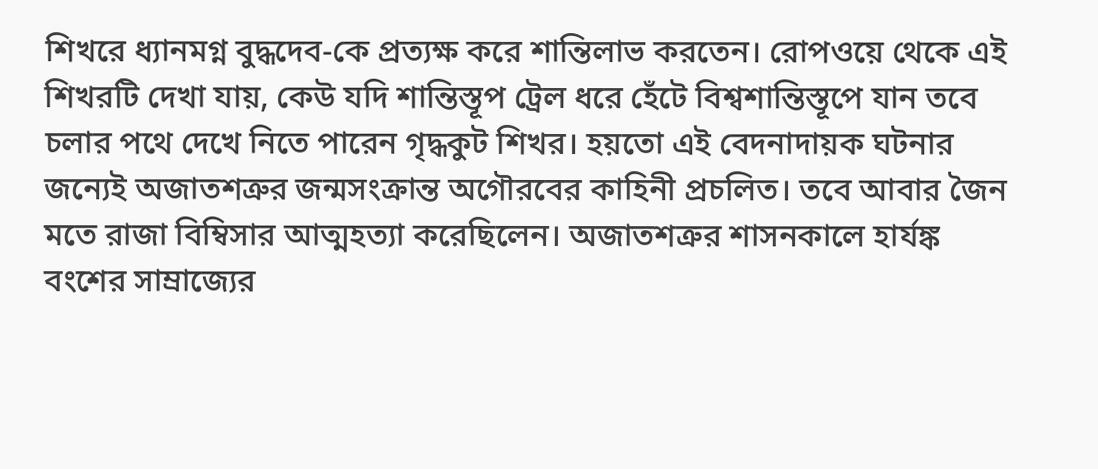শিখরে ধ্যানমগ্ন বুদ্ধদেব-কে প্রত্যক্ষ করে শান্তিলাভ করতেন। রোপওয়ে থেকে এই শিখরটি দেখা যায়, কেউ যদি শান্তিস্তূপ ট্রেল ধরে হেঁটে বিশ্বশান্তিস্তূপে যান তবে চলার পথে দেখে নিতে পারেন গৃদ্ধকুট শিখর। হয়তো এই বেদনাদায়ক ঘটনার জন্যেই অজাতশত্রুর জন্মসংক্রান্ত অগৌরবের কাহিনী প্রচলিত। তবে আবার জৈন মতে রাজা বিম্বিসার আত্মহত্যা করেছিলেন। অজাতশত্রুর শাসনকালে হার্যঙ্ক বংশের সাম্রাজ্যের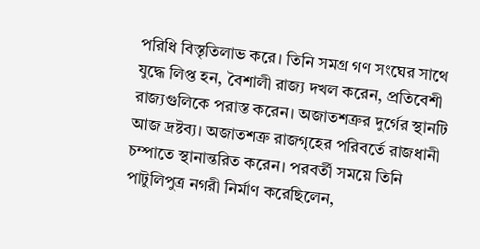পরিধি বিস্তৃতিলাভ করে। তিনি সমগ্র গণ সংঘের সাথে যুদ্ধে লিপ্ত হন, বৈশালী রাজ্য দখল করেন, প্রতিবেশী রাজ্যগুলিকে পরাস্ত করেন। অজাতশত্রুর দুর্গের স্থানটি আজ দ্রষ্টব্য। অজাতশত্রু রাজগৃহের পরিবর্তে রাজধানী চম্পাতে স্থানান্তরিত করেন। পরবর্তী সময়ে তিনি পাটুলিপুত্র নগরী নির্মাণ করেছিলেন,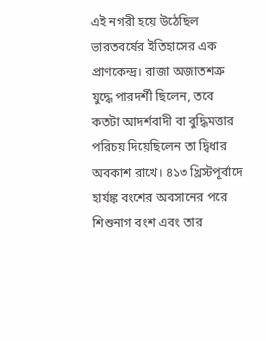এই নগরী হয়ে উঠেছিল ভারতবর্ষের ইতিহাসের এক প্রাণকেন্দ্র। রাজা অজাতশত্রু যুদ্ধে পারদর্শী ছিলেন, তবে কতটা আদর্শবাদী বা বুদ্ধিমত্তার পরিচয় দিয়েছিলেন তা দ্বিধার অবকাশ রাখে। ৪১৩ খ্রিস্টপূর্বাদে হার্যঙ্ক বংশের অবসানের পরে শিশুনাগ বংশ এবং তার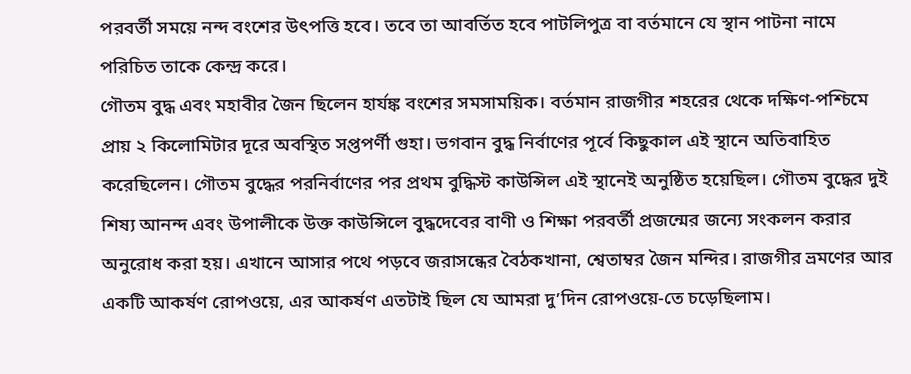পরবর্তী সময়ে নন্দ বংশের উৎপত্তি হবে। তবে তা আবর্তিত হবে পাটলিপুত্র বা বর্তমানে যে স্থান পাটনা নামে পরিচিত তাকে কেন্দ্র করে।
গৌতম বুদ্ধ এবং মহাবীর জৈন ছিলেন হার্যঙ্ক বংশের সমসাময়িক। বর্তমান রাজগীর শহরের থেকে দক্ষিণ-পশ্চিমে প্রায় ২ কিলোমিটার দূরে অবস্থিত সপ্তপর্ণী গুহা। ভগবান বুদ্ধ নির্বাণের পূর্বে কিছুকাল এই স্থানে অতিবাহিত করেছিলেন। গৌতম বুদ্ধের পরনির্বাণের পর প্রথম বুদ্ধিস্ট কাউন্সিল এই স্থানেই অনুষ্ঠিত হয়েছিল। গৌতম বুদ্ধের দুই শিষ্য আনন্দ এবং উপালীকে উক্ত কাউন্সিলে বুদ্ধদেবের বাণী ও শিক্ষা পরবর্তী প্রজন্মের জন্যে সংকলন করার অনুরোধ করা হয়। এখানে আসার পথে পড়বে জরাসন্ধের বৈঠকখানা, শ্বেতাম্বর জৈন মন্দির। রাজগীর ভ্রমণের আর একটি আকর্ষণ রোপওয়ে, এর আকর্ষণ এতটাই ছিল যে আমরা দু’দিন রোপওয়ে-তে চড়েছিলাম।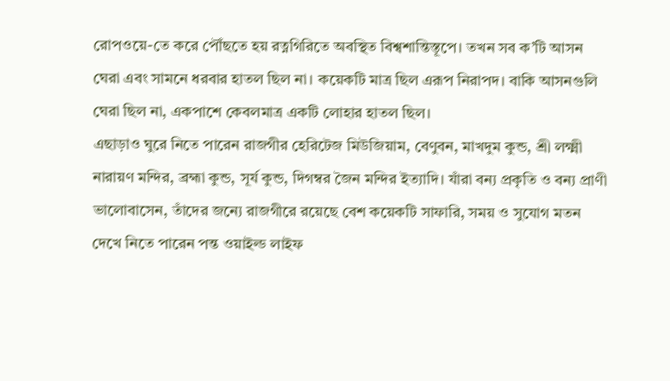রোপওয়ে-তে করে পৌঁছতে হয় রত্নগিরিতে অবস্থিত বিশ্বশান্তিস্তূপে। তখন সব ক’টি আসন ঘেরা এবং সামনে ধরবার হাতল ছিল না। কয়েকটি মাত্র ছিল এরূপ নিরাপদ। বাকি আসনগুলি ঘেরা ছিল না, একপাশে কেবলমাত্র একটি লোহার হাতল ছিল।
এছাড়াও ঘুরে নিতে পারেন রাজগীর হেরিটেজ মিউজিয়াম, বেণুবন, মাখদুম কুন্ড, শ্রী লক্ষ্মী নারায়ণ মন্দির, ব্রহ্মা কুন্ড, সূর্য কুন্ড, দিগম্বর জৈন মন্দির ইত্যাদি। যাঁরা বন্য প্রকৃতি ও বন্য প্রাণী ভালোবাসেন, তাঁদের জন্যে রাজগীরে রয়েছে বেশ কয়েকটি সাফারি, সময় ও সুযোগ মতন দেখে নিতে পারেন পন্ত ওয়াইল্ড লাইফ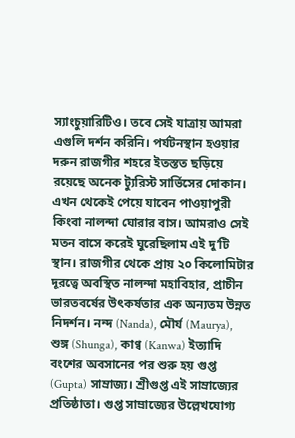স্যাংচুয়ারিটিও। তবে সেই যাত্রায় আমরা এগুলি দর্শন করিনি। পর্যটনস্থান হওয়ার দরুন রাজগীর শহরে ইতস্তত ছড়িয়ে রয়েছে অনেক ট্যুরিস্ট সার্ভিসের দোকান। এখন থেকেই পেয়ে যাবেন পাওয়াপুরী কিংবা নালন্দা ঘোরার বাস। আমরাও সেই মতন বাসে করেই ঘুরেছিলাম এই দু’টি স্থান। রাজগীর থেকে প্রায় ২০ কিলোমিটার দূরত্বে অবস্থিত নালন্দা মহাবিহার, প্রাচীন ভারতবর্ষের উৎকর্ষতার এক অন্যতম উন্নত নিদর্শন। নন্দ (Nanda), মৌর্য (Maurya), শুঙ্গ (Shunga), কাণ্ব (Kanwa) ইত্যাদি বংশের অবসানের পর শুরু হয় গুপ্ত (Gupta) সাম্রাজ্য। শ্রীগুপ্ত এই সাম্রাজ্যের প্রতিষ্ঠাতা। গুপ্ত সাম্রাজ্যের উল্লেখযোগ্য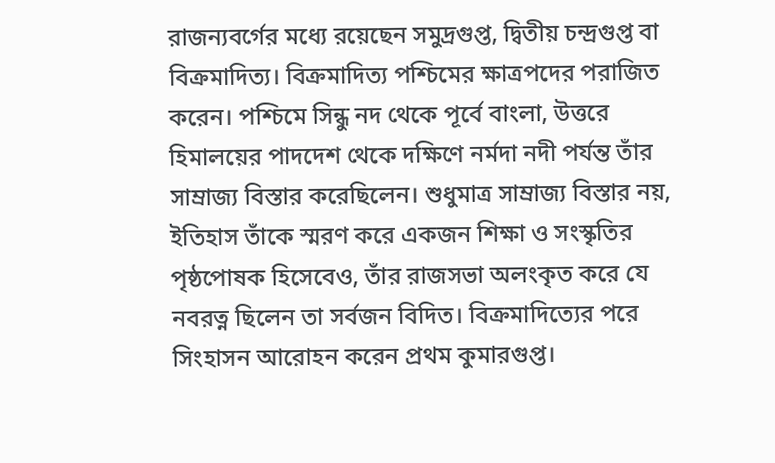রাজন্যবর্গের মধ্যে রয়েছেন সমুদ্রগুপ্ত, দ্বিতীয় চন্দ্রগুপ্ত বা বিক্রমাদিত্য। বিক্রমাদিত্য পশ্চিমের ক্ষাত্রপদের পরাজিত করেন। পশ্চিমে সিন্ধু নদ থেকে পূর্বে বাংলা, উত্তরে হিমালয়ের পাদদেশ থেকে দক্ষিণে নর্মদা নদী পর্যন্ত তাঁর সাম্রাজ্য বিস্তার করেছিলেন। শুধুমাত্র সাম্রাজ্য বিস্তার নয়, ইতিহাস তাঁকে স্মরণ করে একজন শিক্ষা ও সংস্কৃতির পৃষ্ঠপোষক হিসেবেও, তাঁর রাজসভা অলংকৃত করে যে নবরত্ন ছিলেন তা সর্বজন বিদিত। বিক্রমাদিত্যের পরে সিংহাসন আরোহন করেন প্রথম কুমারগুপ্ত।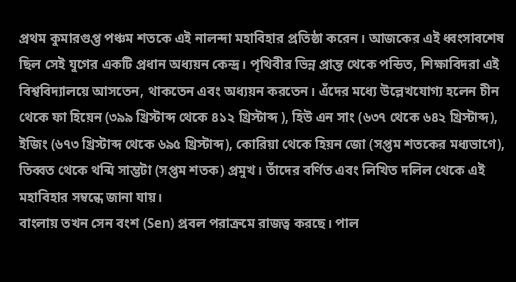প্রথম কুমারগুপ্ত পঞ্চম শতকে এই নালন্দা মহাবিহার প্রতিষ্ঠা করেন। আজকের এই ধ্বংসাবশেষ ছিল সেই যুগের একটি প্রধান অধ্যয়ন কেন্দ্র। পৃথিবীর ভিন্ন প্রান্ত থেকে পন্ডিত, শিক্ষাবিদরা এই বিশ্ববিদ্যালয়ে আসতেন, থাকতেন এবং অধ্যয়ন করতেন। এঁদের মধ্যে উল্লেখযোগ্য হলেন চীন থেকে ফা হিয়েন (৩৯৯ খ্রিস্টাব্দ থেকে ৪১২ খ্রিস্টাব্দ ), হিউ এন সাং (৬৩৭ থেকে ৬৪২ খ্রিস্টাব্দ), ইজিং (৬৭৩ খ্রিস্টাব্দ থেকে ৬৯৫ খ্রিস্টাব্দ), কোরিয়া থেকে হিয়ন জো (সপ্তম শতকের মধ্যভাগে), তিব্বত থেকে থন্মি সাম্ভটা (সপ্তম শতক) প্রমুখ। তাঁদের বর্ণিত এবং লিখিত দলিল থেকে এই মহাবিহার সম্বন্ধে জানা যায়।
বাংলায় তখন সেন বংশ (Sen) প্রবল পরাক্রমে রাজত্ব করছে। পাল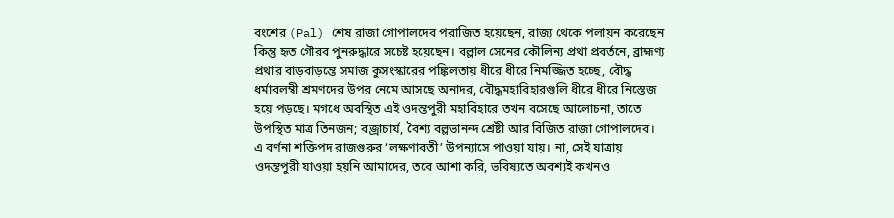বংশের (Pal) শেষ রাজা গোপালদেব পরাজিত হয়েছেন, রাজ্য থেকে পলায়ন করেছেন কিন্তু হৃত গৌরব পুনরুদ্ধারে সচেষ্ট হয়েছেন। বল্লাল সেনের কৌলিন্য প্রথা প্রবর্তনে, ব্রাহ্মণ্য প্রথার বাড়বাড়ন্তে সমাজ কুসংস্কারের পঙ্কিলতায় ধীরে ধীরে নিমজ্জিত হচ্ছে, বৌদ্ধ ধর্মাবলম্বী শ্রমণদের উপর নেমে আসছে অনাদর, বৌদ্ধমহাবিহারগুলি ধীরে ধীরে নিস্তেজ হয়ে পড়ছে। মগধে অবস্থিত এই ওদন্তপুরী মহাবিহারে তখন বসেছে আলোচনা, তাতে উপস্থিত মাত্র তিনজন; বজ্রাচার্য, বৈশ্য বল্লভানন্দ শ্রেষ্টী আর বিজিত রাজা গোপালদেব। এ বর্ণনা শক্তিপদ রাজগুরুর ‘লক্ষণাবতী’ উপন্যাসে পাওয়া যায়। না, সেই যাত্রায় ওদন্তপুরী যাওয়া হয়নি আমাদের, তবে আশা করি, ভবিষ্যতে অবশ্যই কখনও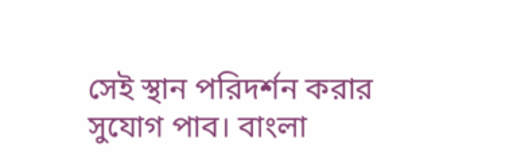সেই স্থান পরিদর্শন করার সুযোগ পাব। বাংলা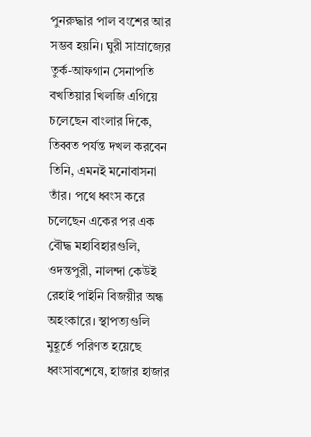পুনরুদ্ধার পাল বংশের আর সম্ভব হয়নি। ঘুরী সাম্রাজ্যের তুর্ক-আফগান সেনাপতি বখতিয়ার খিলজি এগিয়ে চলেছেন বাংলার দিকে, তিব্বত পর্যন্ত দখল করবেন তিনি, এমনই মনোবাসনা তাঁর। পথে ধ্বংস করে চলেছেন একের পর এক বৌদ্ধ মহাবিহারগুলি, ওদন্তপুরী, নালন্দা কেউই রেহাই পাইনি বিজয়ীর অন্ধ অহংকারে। স্থাপত্যগুলি মুহূর্তে পরিণত হয়েছে ধ্বংসাবশেষে, হাজার হাজার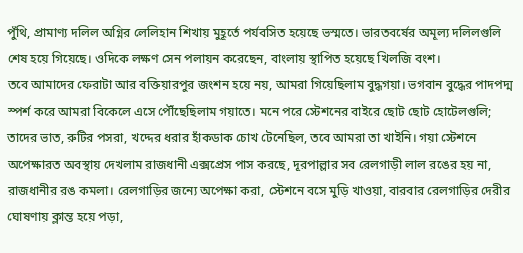পুঁথি, প্রামাণ্য দলিল অগ্নির লেলিহান শিখায় মুহূর্তে পর্যবসিত হয়েছে ভস্মতে। ভারতবর্ষের অমূল্য দলিলগুলি শেষ হয়ে গিয়েছে। ওদিকে লক্ষণ সেন পলায়ন করেছেন, বাংলায় স্থাপিত হয়েছে খিলজি বংশ।
তবে আমাদের ফেরাটা আর বক্তিয়ারপুর জংশন হয়ে নয়, আমরা গিয়েছিলাম বুদ্ধগয়া। ভগবান বুদ্ধের পাদপদ্ম স্পর্শ করে আমরা বিকেলে এসে পৌঁছেছিলাম গয়াতে। মনে পরে স্টেশনের বাইরে ছোট ছোট হোটেলগুলি; তাদের ভাত, রুটির পসরা, খদ্দের ধরার হাঁকডাক চোখ টেনেছিল, তবে আমরা তা খাইনি। গয়া স্টেশনে অপেক্ষারত অবস্থায় দেখলাম রাজধানী এক্সপ্রেস পাস করছে, দূরপাল্লার সব রেলগাড়ী লাল রঙের হয় না, রাজধানীর রঙ কমলা। রেলগাড়ির জন্যে অপেক্ষা করা, স্টেশনে বসে মুড়ি খাওয়া, বারবার রেলগাড়ির দেরীর ঘোষণায় ক্লান্ত হয়ে পড়া,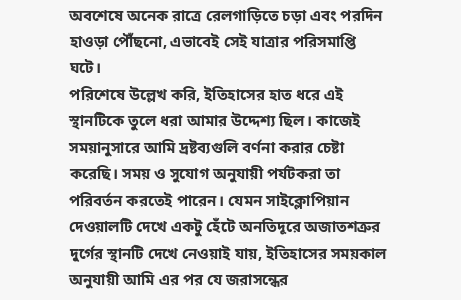অবশেষে অনেক রাত্রে রেলগাড়িতে চড়া এবং পরদিন হাওড়া পৌঁছনো, এভাবেই সেই যাত্রার পরিসমাপ্তি ঘটে।
পরিশেষে উল্লেখ করি, ইতিহাসের হাত ধরে এই স্থানটিকে তুলে ধরা আমার উদ্দেশ্য ছিল। কাজেই সময়ানুসারে আমি দ্রষ্টব্যগুলি বর্ণনা করার চেষ্টা করেছি। সময় ও সুযোগ অনুযায়ী পর্যটকরা তা পরিবর্তন করতেই পারেন। যেমন সাইক্লোপিয়ান দেওয়ালটি দেখে একটু হেঁটে অনতিদূরে অজাতশত্রুর দুর্গের স্থানটি দেখে নেওয়াই যায়, ইতিহাসের সময়কাল অনুযায়ী আমি এর পর যে জরাসন্ধের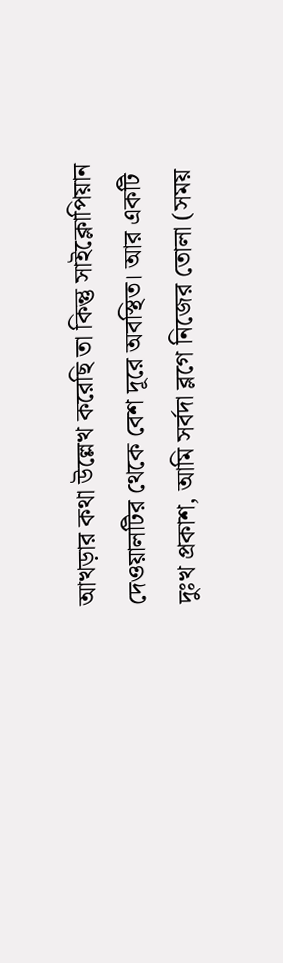আখড়ার কথা উল্লেখ করেছি তা কিন্তু সাইক্লোপিয়ান দেওয়ালটির থেকে বেশ দূরে অবস্থিত। আর একটি দুঃখ প্রকাশ, আমি সর্বদা ব্লগে নিজের তোলা (সময়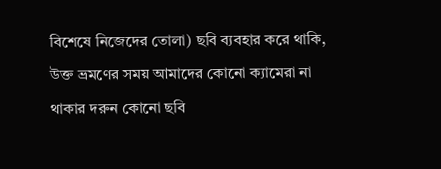বিশেষে নিজেদের তোলা) ছবি ব্যবহার করে থাকি, উক্ত ভ্রমণের সময় আমাদের কোনো ক্যামেরা না থাকার দরুন কোনো ছবি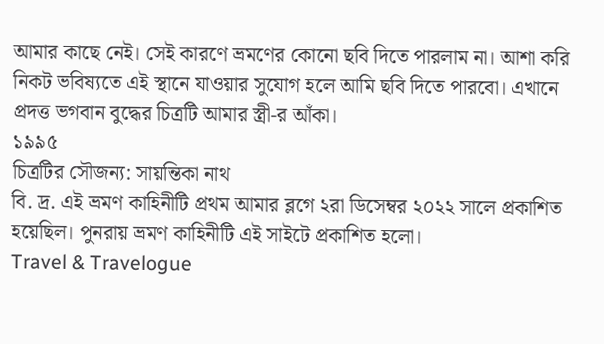আমার কাছে নেই। সেই কারণে ভ্রমণের কোনো ছবি দিতে পারলাম না। আশা করি নিকট ভবিষ্যতে এই স্থানে যাওয়ার সুযোগ হলে আমি ছবি দিতে পারবো। এখানে প্রদত্ত ভগবান বুদ্ধের চিত্রটি আমার স্ত্রী-র আঁকা।
১৯৯৫
চিত্রটির সৌজন্য: সায়ন্তিকা নাথ
বি. দ্র. এই ভ্রমণ কাহিনীটি প্রথম আমার ব্লগে ২রা ডিসেম্বর ২০২২ সালে প্রকাশিত হয়েছিল। পুনরায় ভ্রমণ কাহিনীটি এই সাইটে প্রকাশিত হলো।
Travel & Travelogue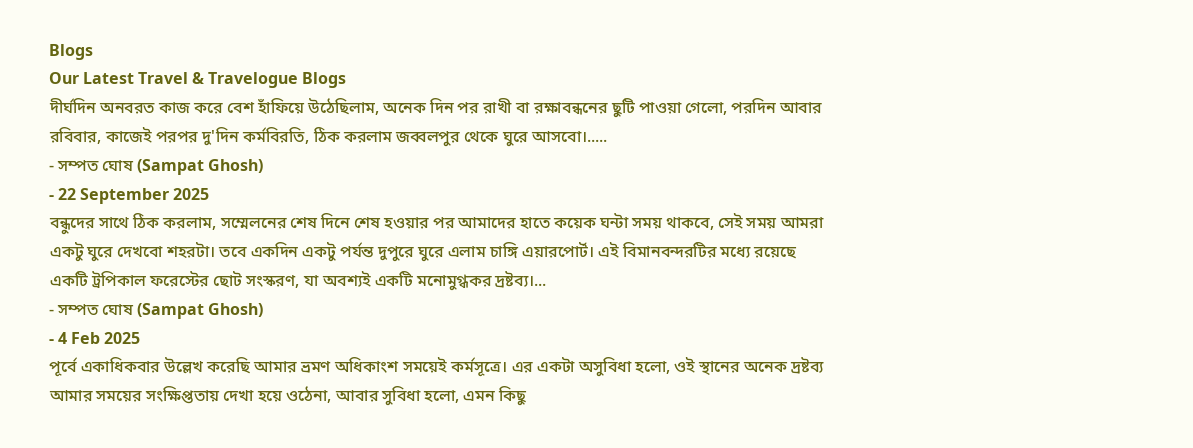Blogs
Our Latest Travel & Travelogue Blogs
দীর্ঘদিন অনবরত কাজ করে বেশ হাঁফিয়ে উঠেছিলাম, অনেক দিন পর রাখী বা রক্ষাবন্ধনের ছুটি পাওয়া গেলো, পরদিন আবার রবিবার, কাজেই পরপর দু'দিন কর্মবিরতি, ঠিক করলাম জব্বলপুর থেকে ঘুরে আসবো।.....
- সম্পত ঘোষ (Sampat Ghosh)
- 22 September 2025
বন্ধুদের সাথে ঠিক করলাম, সম্মেলনের শেষ দিনে শেষ হওয়ার পর আমাদের হাতে কয়েক ঘন্টা সময় থাকবে, সেই সময় আমরা একটু ঘুরে দেখবো শহরটা। তবে একদিন একটু পর্যন্ত দুপুরে ঘুরে এলাম চাঙ্গি এয়ারপোর্ট। এই বিমানবন্দরটির মধ্যে রয়েছে একটি ট্রপিকাল ফরেস্টের ছোট সংস্করণ, যা অবশ্যই একটি মনোমুগ্ধকর দ্রষ্টব্য।...
- সম্পত ঘোষ (Sampat Ghosh)
- 4 Feb 2025
পূর্বে একাধিকবার উল্লেখ করেছি আমার ভ্রমণ অধিকাংশ সময়েই কর্মসূত্রে। এর একটা অসুবিধা হলো, ওই স্থানের অনেক দ্রষ্টব্য আমার সময়ের সংক্ষিপ্ততায় দেখা হয়ে ওঠেনা, আবার সুবিধা হলো, এমন কিছু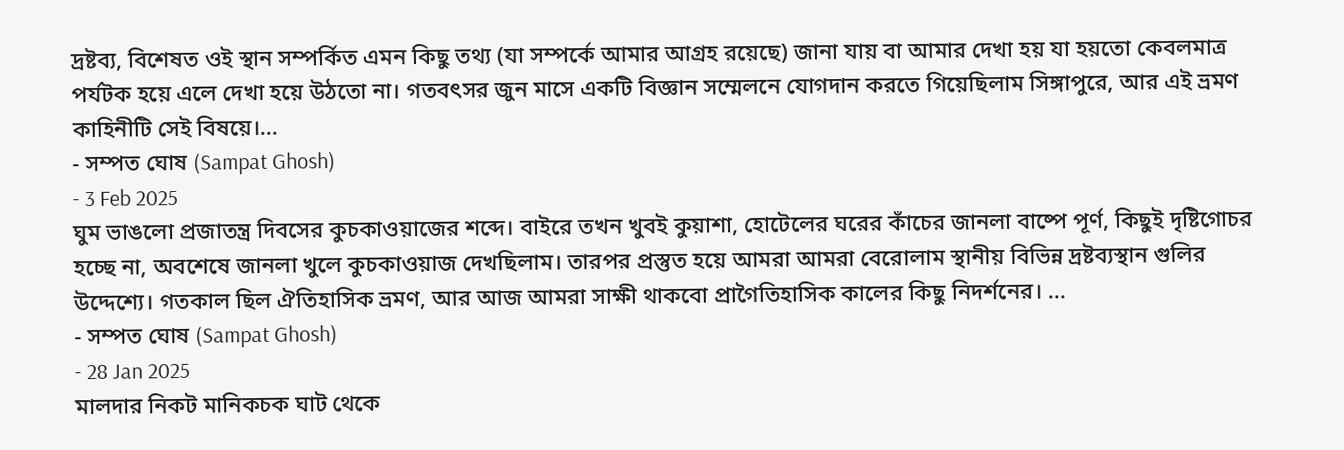দ্রষ্টব্য, বিশেষত ওই স্থান সম্পর্কিত এমন কিছু তথ্য (যা সম্পর্কে আমার আগ্রহ রয়েছে) জানা যায় বা আমার দেখা হয় যা হয়তো কেবলমাত্র পর্যটক হয়ে এলে দেখা হয়ে উঠতো না। গতবৎসর জুন মাসে একটি বিজ্ঞান সম্মেলনে যোগদান করতে গিয়েছিলাম সিঙ্গাপুরে, আর এই ভ্রমণ কাহিনীটি সেই বিষয়ে।...
- সম্পত ঘোষ (Sampat Ghosh)
- 3 Feb 2025
ঘুম ভাঙলো প্রজাতন্ত্র দিবসের কুচকাওয়াজের শব্দে। বাইরে তখন খুবই কুয়াশা, হোটেলের ঘরের কাঁচের জানলা বাষ্পে পূর্ণ, কিছুই দৃষ্টিগোচর হচ্ছে না, অবশেষে জানলা খুলে কুচকাওয়াজ দেখছিলাম। তারপর প্রস্তুত হয়ে আমরা আমরা বেরোলাম স্থানীয় বিভিন্ন দ্রষ্টব্যস্থান গুলির উদ্দেশ্যে। গতকাল ছিল ঐতিহাসিক ভ্রমণ, আর আজ আমরা সাক্ষী থাকবো প্রাগৈতিহাসিক কালের কিছু নিদর্শনের। ...
- সম্পত ঘোষ (Sampat Ghosh)
- 28 Jan 2025
মালদার নিকট মানিকচক ঘাট থেকে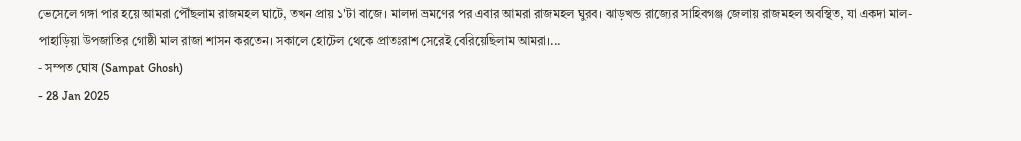ভেসেলে গঙ্গা পার হয়ে আমরা পৌঁছলাম রাজমহল ঘাটে, তখন প্রায় ১'টা বাজে। মালদা ভ্রমণের পর এবার আমরা রাজমহল ঘুরব। ঝাড়খন্ড রাজ্যের সাহিবগঞ্জ জেলায় রাজমহল অবস্থিত, যা একদা মাল-পাহাড়িয়া উপজাতির গোষ্ঠী মাল রাজা শাসন করতেন। সকালে হোটেল থেকে প্রাতঃরাশ সেরেই বেরিয়েছিলাম আমরা।...
- সম্পত ঘোষ (Sampat Ghosh)
- 28 Jan 2025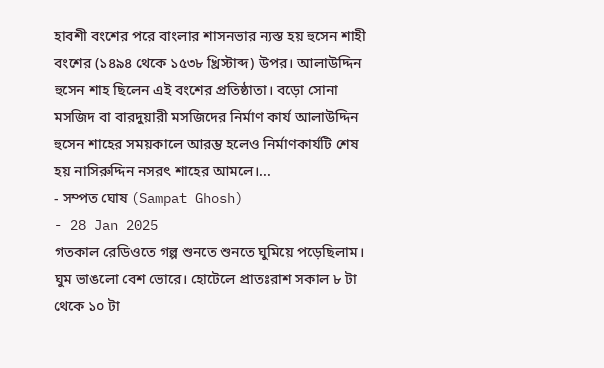হাবশী বংশের পরে বাংলার শাসনভার ন্যস্ত হয় হুসেন শাহী বংশের (১৪৯৪ থেকে ১৫৩৮ খ্রিস্টাব্দ) উপর। আলাউদ্দিন হুসেন শাহ ছিলেন এই বংশের প্রতিষ্ঠাতা। বড়ো সোনা মসজিদ বা বারদুয়ারী মসজিদের নির্মাণ কার্য আলাউদ্দিন হুসেন শাহের সময়কালে আরম্ভ হলেও নির্মাণকার্যটি শেষ হয় নাসিরুদ্দিন নসরৎ শাহের আমলে।...
- সম্পত ঘোষ (Sampat Ghosh)
- 28 Jan 2025
গতকাল রেডিওতে গল্প শুনতে শুনতে ঘুমিয়ে পড়েছিলাম। ঘুম ভাঙলো বেশ ভোরে। হোটেলে প্রাতঃরাশ সকাল ৮ টা থেকে ১০ টা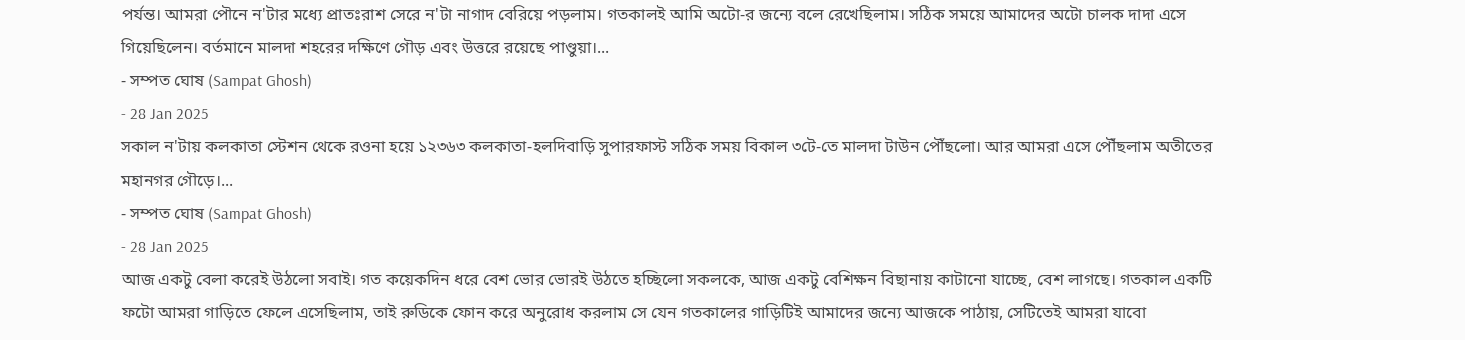পর্যন্ত। আমরা পৌনে ন'টার মধ্যে প্রাতঃরাশ সেরে ন'টা নাগাদ বেরিয়ে পড়লাম। গতকালই আমি অটো-র জন্যে বলে রেখেছিলাম। সঠিক সময়ে আমাদের অটো চালক দাদা এসে গিয়েছিলেন। বর্তমানে মালদা শহরের দক্ষিণে গৌড় এবং উত্তরে রয়েছে পাণ্ডুয়া।...
- সম্পত ঘোষ (Sampat Ghosh)
- 28 Jan 2025
সকাল ন'টায় কলকাতা স্টেশন থেকে রওনা হয়ে ১২৩৬৩ কলকাতা-হলদিবাড়ি সুপারফাস্ট সঠিক সময় বিকাল ৩টে-তে মালদা টাউন পৌঁছলো। আর আমরা এসে পৌঁছলাম অতীতের মহানগর গৌড়ে।...
- সম্পত ঘোষ (Sampat Ghosh)
- 28 Jan 2025
আজ একটু বেলা করেই উঠলো সবাই। গত কয়েকদিন ধরে বেশ ভোর ভোরই উঠতে হচ্ছিলো সকলকে, আজ একটু বেশিক্ষন বিছানায় কাটানো যাচ্ছে, বেশ লাগছে। গতকাল একটি ফটো আমরা গাড়িতে ফেলে এসেছিলাম, তাই রুডিকে ফোন করে অনুরোধ করলাম সে যেন গতকালের গাড়িটিই আমাদের জন্যে আজকে পাঠায়, সেটিতেই আমরা যাবো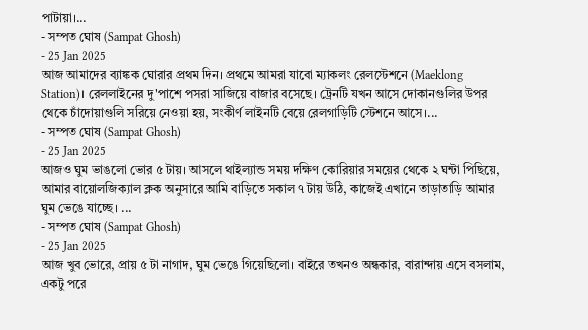পাটায়া।...
- সম্পত ঘোষ (Sampat Ghosh)
- 25 Jan 2025
আজ আমাদের ব্যাঙ্কক ঘোরার প্রথম দিন। প্রথমে আমরা যাবো ম্যাকলং রেলস্টেশনে (Maeklong Station)। রেললাইনের দু'পাশে পসরা সাজিয়ে বাজার বসেছে। ট্রেনটি যখন আসে দোকানগুলির উপর থেকে চাঁদোয়াগুলি সরিয়ে নেওয়া হয়, সংকীর্ণ লাইনটি বেয়ে রেলগাড়িটি স্টেশনে আসে।...
- সম্পত ঘোষ (Sampat Ghosh)
- 25 Jan 2025
আজও ঘুম ভাঙলো ভোর ৫ টায়। আসলে থাইল্যান্ড সময় দক্ষিণ কোরিয়ার সময়ের থেকে ২ ঘন্টা পিছিয়ে, আমার বায়োলজিক্যাল ক্লক অনুসারে আমি বাড়িতে সকাল ৭ টায় উঠি, কাজেই এখানে তাড়াতাড়ি আমার ঘুম ভেঙে যাচ্ছে। ...
- সম্পত ঘোষ (Sampat Ghosh)
- 25 Jan 2025
আজ খুব ভোরে, প্রায় ৫ টা নাগাদ, ঘুম ভেঙে গিয়েছিলো। বাইরে তখনও অন্ধকার, বারান্দায় এসে বসলাম, একটু পরে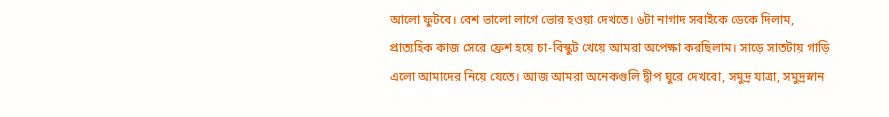আলো ফুটবে। বেশ ভালো লাগে ভোর হওয়া দেখতে। ৬টা নাগাদ সবাইকে ডেকে দিলাম, প্রাত্যহিক কাজ সেরে ফ্রেশ হয়ে চা-বিস্কুট খেয়ে আমরা অপেক্ষা করছিলাম। সাড়ে সাতটায় গাড়ি এলো আমাদের নিয়ে যেতে। আজ আমরা অনেকগুলি দ্বীপ ঘুরে দেখবো, সমুদ্র যাত্রা, সমুদ্রস্নান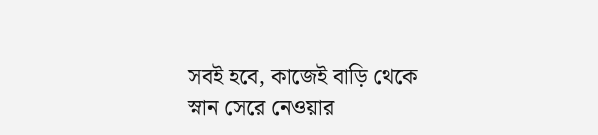সবই হবে, কাজেই বাড়ি থেকে স্নান সেরে নেওয়ার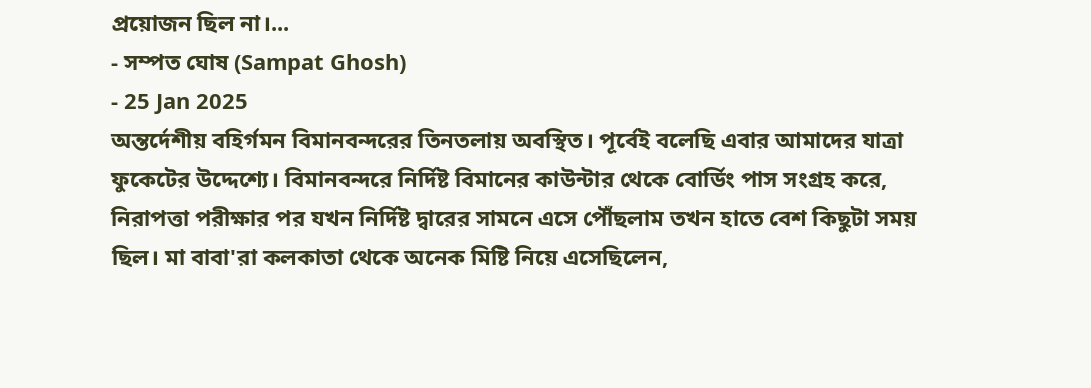প্রয়োজন ছিল না।...
- সম্পত ঘোষ (Sampat Ghosh)
- 25 Jan 2025
অন্তর্দেশীয় বহির্গমন বিমানবন্দরের তিনতলায় অবস্থিত। পূর্বেই বলেছি এবার আমাদের যাত্রা ফুকেটের উদ্দেশ্যে। বিমানবন্দরে নির্দিষ্ট বিমানের কাউন্টার থেকে বোর্ডিং পাস সংগ্রহ করে, নিরাপত্তা পরীক্ষার পর যখন নির্দিষ্ট দ্বারের সামনে এসে পৌঁছলাম তখন হাতে বেশ কিছুটা সময় ছিল। মা বাবা'রা কলকাতা থেকে অনেক মিষ্টি নিয়ে এসেছিলেন,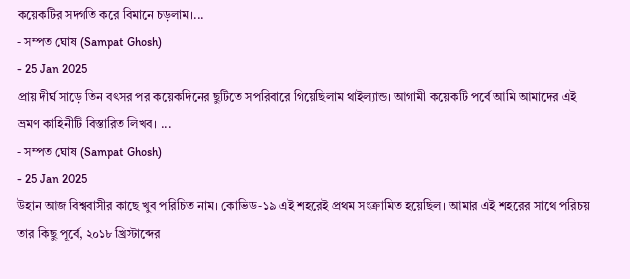কয়েকটির সদ্গতি করে বিমানে চড়লাম।...
- সম্পত ঘোষ (Sampat Ghosh)
- 25 Jan 2025
প্রায় দীর্ঘ সাড়ে তিন বৎসর পর কয়েকদিনের ছুটিতে সপরিবারে গিয়েছিলাম থাইল্যান্ড। আগামী কয়েকটি পর্বে আমি আমাদের এই ভ্রমণ কাহিনীটি বিস্তারিত লিখব। ...
- সম্পত ঘোষ (Sampat Ghosh)
- 25 Jan 2025
উহান আজ বিশ্ববাসীর কাছে খুব পরিচিত নাম। কোভিড-১৯ এই শহরেই প্রথম সংক্রামিত হয়েছিল। আমার এই শহরের সাথে পরিচয় তার কিছু পূর্বে, ২০১৮ খ্রিস্টাব্দের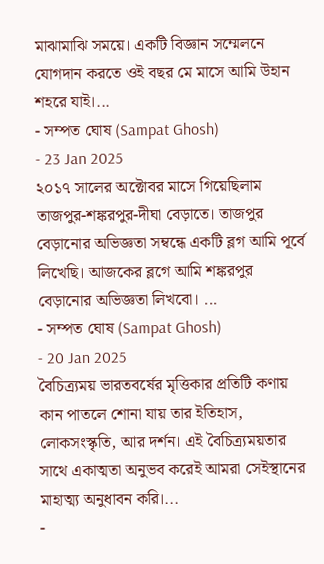মাঝামাঝি সময়ে। একটি বিজ্ঞান সম্মেলনে যোগদান করতে ওই বছর মে মাসে আমি উহান শহরে যাই।...
- সম্পত ঘোষ (Sampat Ghosh)
- 23 Jan 2025
২০১৭ সালের অক্টোবর মাসে গিয়েছিলাম তাজপুর-শঙ্করপুর-দীঘা বেড়াতে। তাজপুর বেড়ানোর অভিজ্ঞতা সম্বন্ধে একটি ব্লগ আমি পূর্বে লিখেছি। আজকের ব্লগে আমি শঙ্করপুর বেড়ানোর অভিজ্ঞতা লিখবো। ...
- সম্পত ঘোষ (Sampat Ghosh)
- 20 Jan 2025
বৈচিত্র্যময় ভারতবর্ষের মৃত্তিকার প্রতিটি কণায় কান পাতলে শোনা যায় তার ইতিহাস, লোকসংস্কৃতি, আর দর্শন। এই বৈচিত্র্যময়তার সাথে একাত্মতা অনুভব করেই আমরা সেইস্থানের মাহাত্ম্য অনুধাবন করি।...
-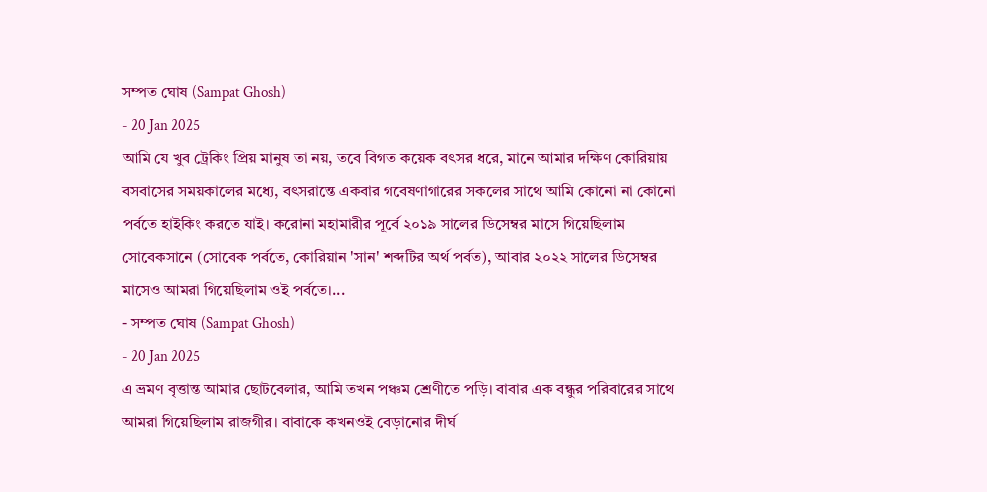সম্পত ঘোষ (Sampat Ghosh)
- 20 Jan 2025
আমি যে খুব ট্রেকিং প্রিয় মানুষ তা নয়, তবে বিগত কয়েক বৎসর ধরে, মানে আমার দক্ষিণ কোরিয়ায় বসবাসের সময়কালের মধ্যে, বৎসরান্তে একবার গবেষণাগারের সকলের সাথে আমি কোনো না কোনো পর্বতে হাইকিং করতে যাই। করোনা মহামারীর পূর্বে ২০১৯ সালের ডিসেম্বর মাসে গিয়েছিলাম সোবেকসানে (সোবেক পর্বতে, কোরিয়ান 'সান' শব্দটির অর্থ পর্বত), আবার ২০২২ সালের ডিসেম্বর মাসেও আমরা গিয়েছিলাম ওই পর্বতে।...
- সম্পত ঘোষ (Sampat Ghosh)
- 20 Jan 2025
এ ভ্রমণ বৃত্তান্ত আমার ছোটবেলার, আমি তখন পঞ্চম শ্রেণীতে পড়ি। বাবার এক বন্ধুর পরিবারের সাথে আমরা গিয়েছিলাম রাজগীর। বাবাকে কখনওই বেড়ানোর দীর্ঘ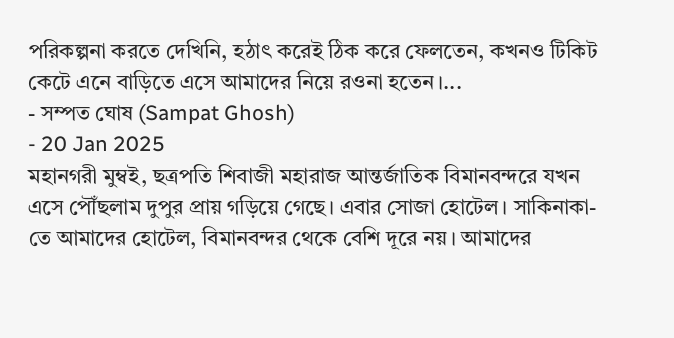পরিকল্পনা করতে দেখিনি, হঠাৎ করেই ঠিক করে ফেলতেন, কখনও টিকিট কেটে এনে বাড়িতে এসে আমাদের নিয়ে রওনা হতেন।...
- সম্পত ঘোষ (Sampat Ghosh)
- 20 Jan 2025
মহানগরী মুম্বই, ছত্রপতি শিবাজী মহারাজ আন্তর্জাতিক বিমানবন্দরে যখন এসে পৌঁছলাম দুপুর প্রায় গড়িয়ে গেছে। এবার সোজা হোটেল। সাকিনাকা-তে আমাদের হোটেল, বিমানবন্দর থেকে বেশি দূরে নয়। আমাদের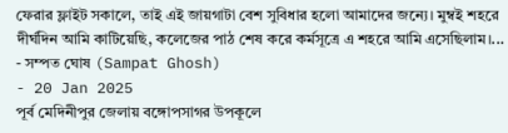ফেরার ফ্লাইট সকালে, তাই এই জায়গাটা বেশ সুবিধার হলো আমাদের জন্যে। মুম্বই শহরে দীর্ঘদিন আমি কাটিয়েছি, কলেজের পাঠ শেষ করে কর্মসূত্রে এ শহরে আমি এসেছিলাম।...
- সম্পত ঘোষ (Sampat Ghosh)
- 20 Jan 2025
পূর্ব মেদিনীপুর জেলায় বঙ্গোপসাগর উপকূলে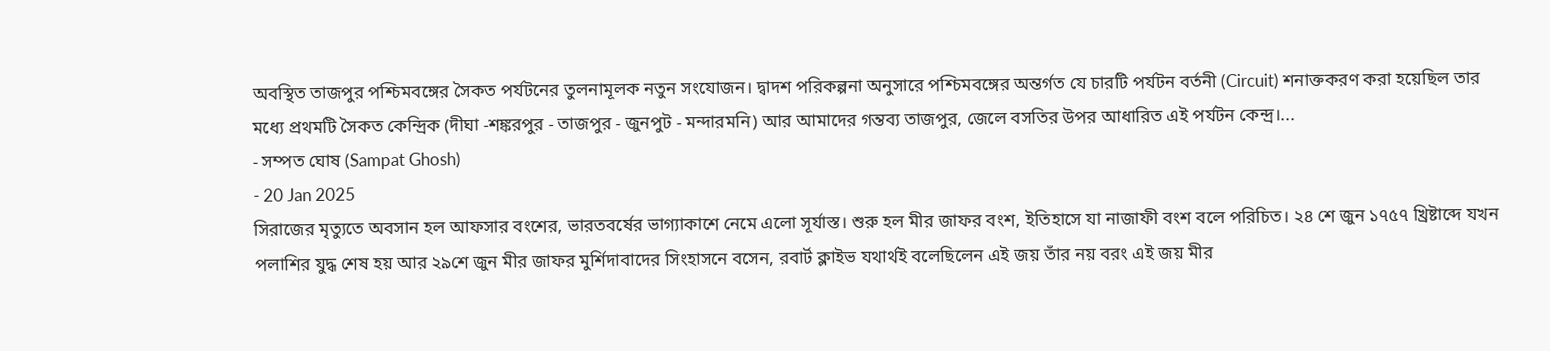অবস্থিত তাজপুর পশ্চিমবঙ্গের সৈকত পর্যটনের তুলনামূলক নতুন সংযোজন। দ্বাদশ পরিকল্পনা অনুসারে পশ্চিমবঙ্গের অন্তর্গত যে চারটি পর্যটন বর্তনী (Circuit) শনাক্তকরণ করা হয়েছিল তার মধ্যে প্রথমটি সৈকত কেন্দ্রিক (দীঘা -শঙ্করপুর - তাজপুর - জুনপুট - মন্দারমনি) আর আমাদের গন্তব্য তাজপুর, জেলে বসতির উপর আধারিত এই পর্যটন কেন্দ্র।...
- সম্পত ঘোষ (Sampat Ghosh)
- 20 Jan 2025
সিরাজের মৃত্যুতে অবসান হল আফসার বংশের, ভারতবর্ষের ভাগ্যাকাশে নেমে এলো সূর্যাস্ত। শুরু হল মীর জাফর বংশ, ইতিহাসে যা নাজাফী বংশ বলে পরিচিত। ২৪ শে জুন ১৭৫৭ খ্রিষ্টাব্দে যখন পলাশির যুদ্ধ শেষ হয় আর ২৯শে জুন মীর জাফর মুর্শিদাবাদের সিংহাসনে বসেন, রবার্ট ক্লাইভ যথার্থই বলেছিলেন এই জয় তাঁর নয় বরং এই জয় মীর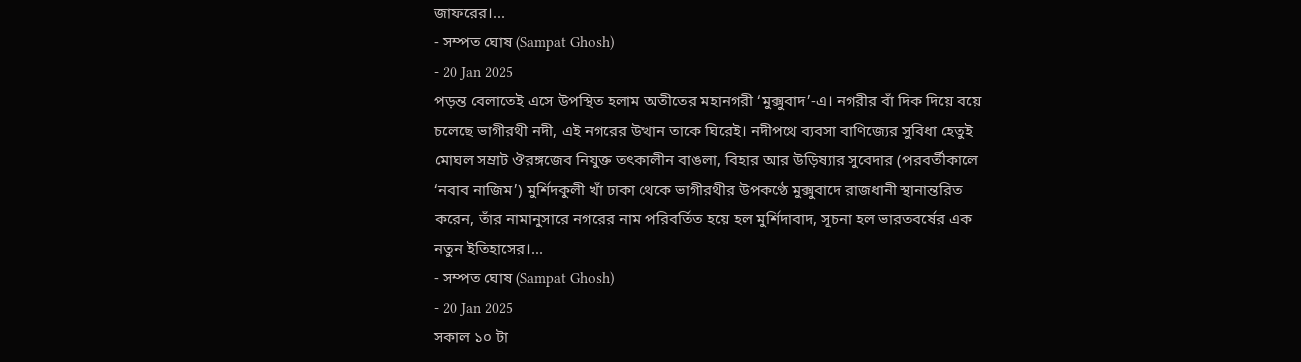জাফরের।...
- সম্পত ঘোষ (Sampat Ghosh)
- 20 Jan 2025
পড়ন্ত বেলাতেই এসে উপস্থিত হলাম অতীতের মহানগরী ‘মুক্সুবাদ’-এ। নগরীর বাঁ দিক দিয়ে বয়ে চলেছে ভাগীরথী নদী, এই নগরের উত্থান তাকে ঘিরেই। নদীপথে ব্যবসা বাণিজ্যের সুবিধা হেতুই মোঘল সম্রাট ঔরঙ্গজেব নিযুক্ত তৎকালীন বাঙলা, বিহার আর উড়িষ্যার সুবেদার (পরবর্তীকালে ‘নবাব নাজিম’) মুর্শিদকুলী খাঁ ঢাকা থেকে ভাগীরথীর উপকণ্ঠে মুক্সুবাদে রাজধানী স্থানান্তরিত করেন, তাঁর নামানুসারে নগরের নাম পরিবর্তিত হয়ে হল মুর্শিদাবাদ, সূচনা হল ভারতবর্ষের এক নতুন ইতিহাসের।...
- সম্পত ঘোষ (Sampat Ghosh)
- 20 Jan 2025
সকাল ১০ টা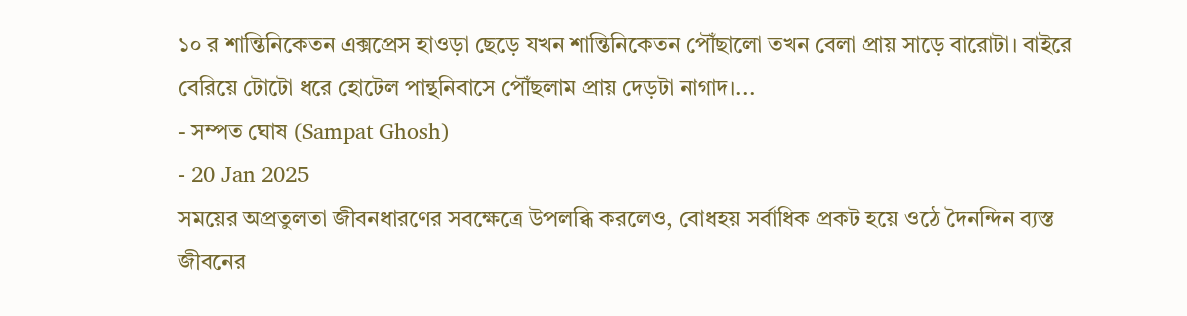১০ র শান্তিনিকেতন এক্সপ্রেস হাওড়া ছেড়ে যখন শান্তিনিকেতন পৌঁছালো তখন বেলা প্রায় সাড়ে বারোটা। বাইরে বেরিয়ে টোটো ধরে হোটেল পান্থনিবাসে পৌঁছলাম প্রায় দেড়টা নাগাদ।...
- সম্পত ঘোষ (Sampat Ghosh)
- 20 Jan 2025
সময়ের অপ্রতুলতা জীবনধারণের সবক্ষেত্রে উপলব্ধি করলেও, বোধহয় সর্বাধিক প্রকট হয়ে ওঠে দৈনন্দিন ব্যস্ত জীবনের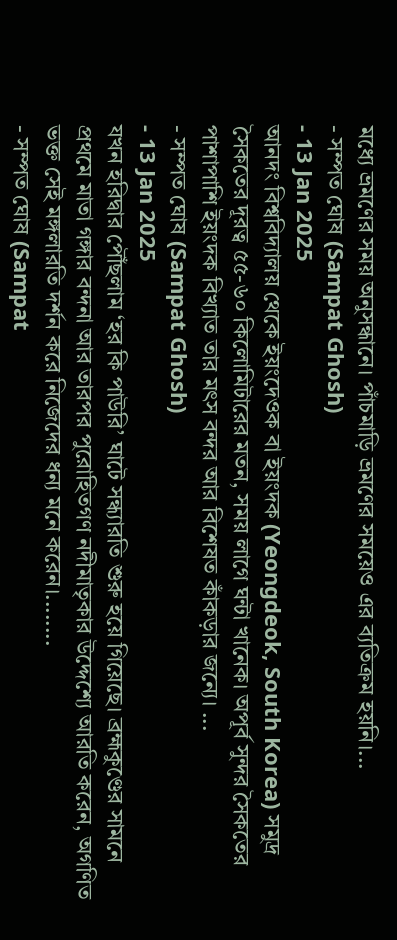মধ্যে ভ্রমণের সময় অনুসন্ধানে। পাঁচমাড়ি ভ্রমণের সময়েও এর ব্যতিক্রম হয়নি।...
- সম্পত ঘোষ (Sampat Ghosh)
- 13 Jan 2025
আনদং বিশ্ববিদ্যালয় থেকে ইয়ংদেওক বা ইয়ংদক (Yeongdeok, South Korea) সমুদ্র সৈকতের দূরত্ব ৫৫-৬০ কিলোমিটারের মতন, সময় লাগে ঘন্টা খানেক। অপূর্ব সুন্দর সৈকতের পাশাপাশি ইয়ংদক বিখ্যাত তার মৎস বন্দর আর বিশেষত কাঁকড়ার জন্যে। ...
- সম্পত ঘোষ (Sampat Ghosh)
- 13 Jan 2025
যখন হরিদ্বার পৌঁছলাম ‘হর কি পাউরি’ ঘাটে সন্ধ্যারতি শুরু হয়ে গিয়েছে। ব্রহ্মকুণ্ডের সামনে প্রথমে মাতা গঙ্গার বন্দনা আর তারপর পুরোহিতগণ নদীমাতৃকার উদ্দেশ্যে আরতি করেন, অগণিত ভক্ত সেই মঙ্গলারতি দর্শন করে নিজেদের ধন্য মনে করেন।........
- সম্পত ঘোষ (Sampat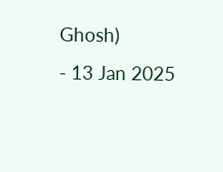Ghosh)
- 13 Jan 2025